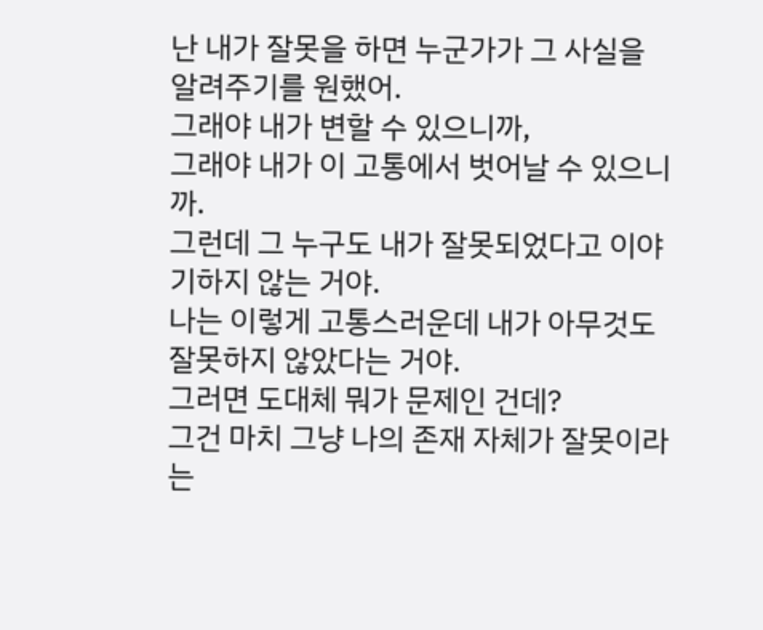난 내가 잘못을 하면 누군가가 그 사실을 알려주기를 원했어.
그래야 내가 변할 수 있으니까,
그래야 내가 이 고통에서 벗어날 수 있으니까.
그런데 그 누구도 내가 잘못되었다고 이야기하지 않는 거야.
나는 이렇게 고통스러운데 내가 아무것도 잘못하지 않았다는 거야.
그러면 도대체 뭐가 문제인 건데?
그건 마치 그냥 나의 존재 자체가 잘못이라는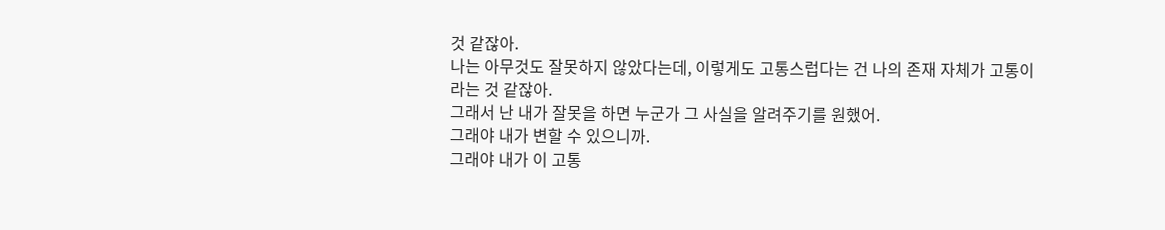것 같잖아.
나는 아무것도 잘못하지 않았다는데, 이렇게도 고통스럽다는 건 나의 존재 자체가 고통이라는 것 같잖아.
그래서 난 내가 잘못을 하면 누군가 그 사실을 알려주기를 원했어.
그래야 내가 변할 수 있으니까.
그래야 내가 이 고통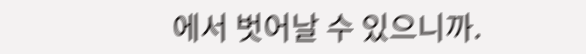에서 벗어날 수 있으니까.